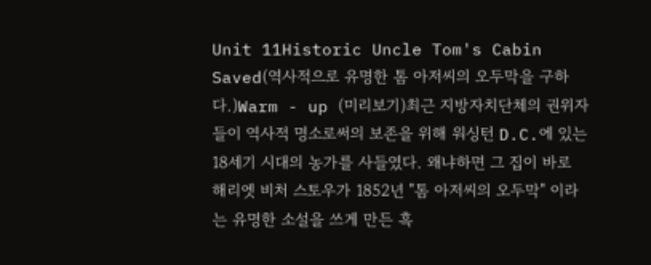Unit 11Historic Uncle Tom's Cabin Saved(역사적으로 유명한 톰 아저씨의 오두막을 구하다.)Warm - up (미리보기)최근 지방자치단체의 권위자들이 역사적 명소로써의 보존을 위해 워싱턴 D.C.에 있는 18세기 시대의 농가를 사들였다. 왜냐하면 그 집이 바로 해리엣 비처 스토우가 1852년 "톰 아저씨의 오두막" 이라는 유명한 소설을 쓰게 만든 흑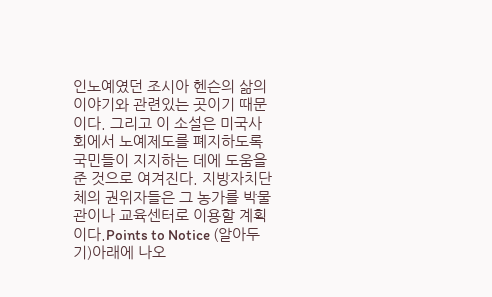인노예였던 조시아 헨슨의 삶의 이야기와 관련있는 곳이기 때문이다. 그리고 이 소설은 미국사회에서 노예제도를 폐지하도록 국민들이 지지하는 데에 도움을 준 것으로 여겨진다. 지방자치단체의 권위자들은 그 농가를 박물관이나 교육센터로 이용할 계획이다.Points to Notice (알아두기)아래에 나오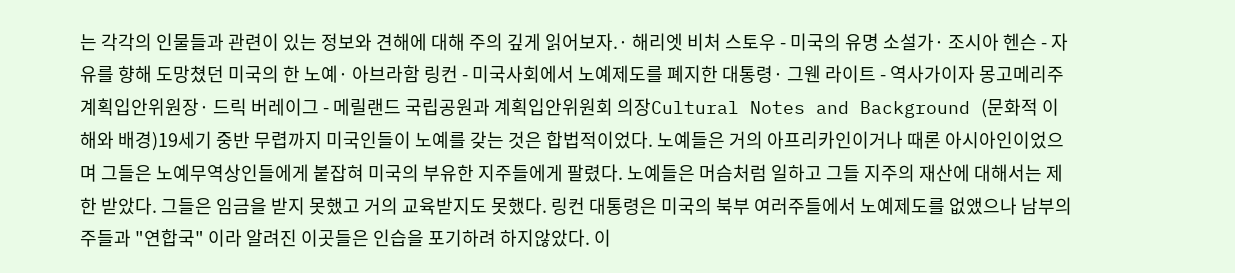는 각각의 인물들과 관련이 있는 정보와 견해에 대해 주의 깊게 읽어보자.· 해리엣 비처 스토우 - 미국의 유명 소설가· 조시아 헨슨 - 자유를 향해 도망쳤던 미국의 한 노예· 아브라함 링컨 - 미국사회에서 노예제도를 폐지한 대통령· 그웬 라이트 - 역사가이자 몽고메리주 계획입안위원장· 드릭 버레이그 - 메릴랜드 국립공원과 계획입안위원회 의장Cultural Notes and Background (문화적 이해와 배경)19세기 중반 무렵까지 미국인들이 노예를 갖는 것은 합법적이었다. 노예들은 거의 아프리카인이거나 때론 아시아인이었으며 그들은 노예무역상인들에게 붙잡혀 미국의 부유한 지주들에게 팔렸다. 노예들은 머슴처럼 일하고 그들 지주의 재산에 대해서는 제한 받았다. 그들은 임금을 받지 못했고 거의 교육받지도 못했다. 링컨 대통령은 미국의 북부 여러주들에서 노예제도를 없앴으나 남부의 주들과 "연합국" 이라 알려진 이곳들은 인습을 포기하려 하지않았다. 이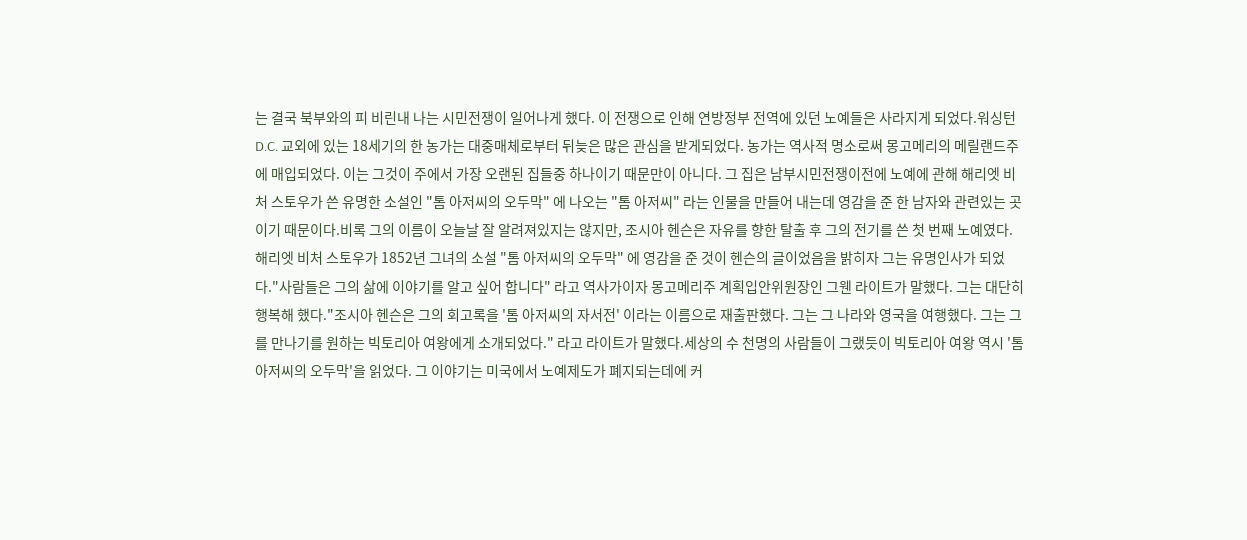는 결국 북부와의 피 비린내 나는 시민전쟁이 일어나게 했다. 이 전쟁으로 인해 연방정부 전역에 있던 노예들은 사라지게 되었다.워싱턴 D.C. 교외에 있는 18세기의 한 농가는 대중매체로부터 뒤늦은 많은 관심을 받게되었다. 농가는 역사적 명소로써 몽고메리의 메릴랜드주에 매입되었다. 이는 그것이 주에서 가장 오랜된 집들중 하나이기 때문만이 아니다. 그 집은 남부시민전쟁이전에 노예에 관해 해리엣 비처 스토우가 쓴 유명한 소설인 "톰 아저씨의 오두막" 에 나오는 "톰 아저씨" 라는 인물을 만들어 내는데 영감을 준 한 남자와 관련있는 곳이기 때문이다.비록 그의 이름이 오늘날 잘 알려져있지는 않지만, 조시아 헨슨은 자유를 향한 탈출 후 그의 전기를 쓴 첫 번째 노예였다. 해리엣 비처 스토우가 1852년 그녀의 소설 "톰 아저씨의 오두막" 에 영감을 준 것이 헨슨의 글이었음을 밝히자 그는 유명인사가 되었다."사람들은 그의 삶에 이야기를 알고 싶어 합니다" 라고 역사가이자 몽고메리주 계획입안위원장인 그웬 라이트가 말했다. 그는 대단히 행복해 했다."조시아 헨슨은 그의 회고록을 '톰 아저씨의 자서전' 이라는 이름으로 재출판했다. 그는 그 나라와 영국을 여행했다. 그는 그를 만나기를 원하는 빅토리아 여왕에게 소개되었다." 라고 라이트가 말했다.세상의 수 천명의 사람들이 그랬듯이 빅토리아 여왕 역시 '톰 아저씨의 오두막'을 읽었다. 그 이야기는 미국에서 노예제도가 폐지되는데에 커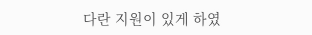다란 지원이 있게 하였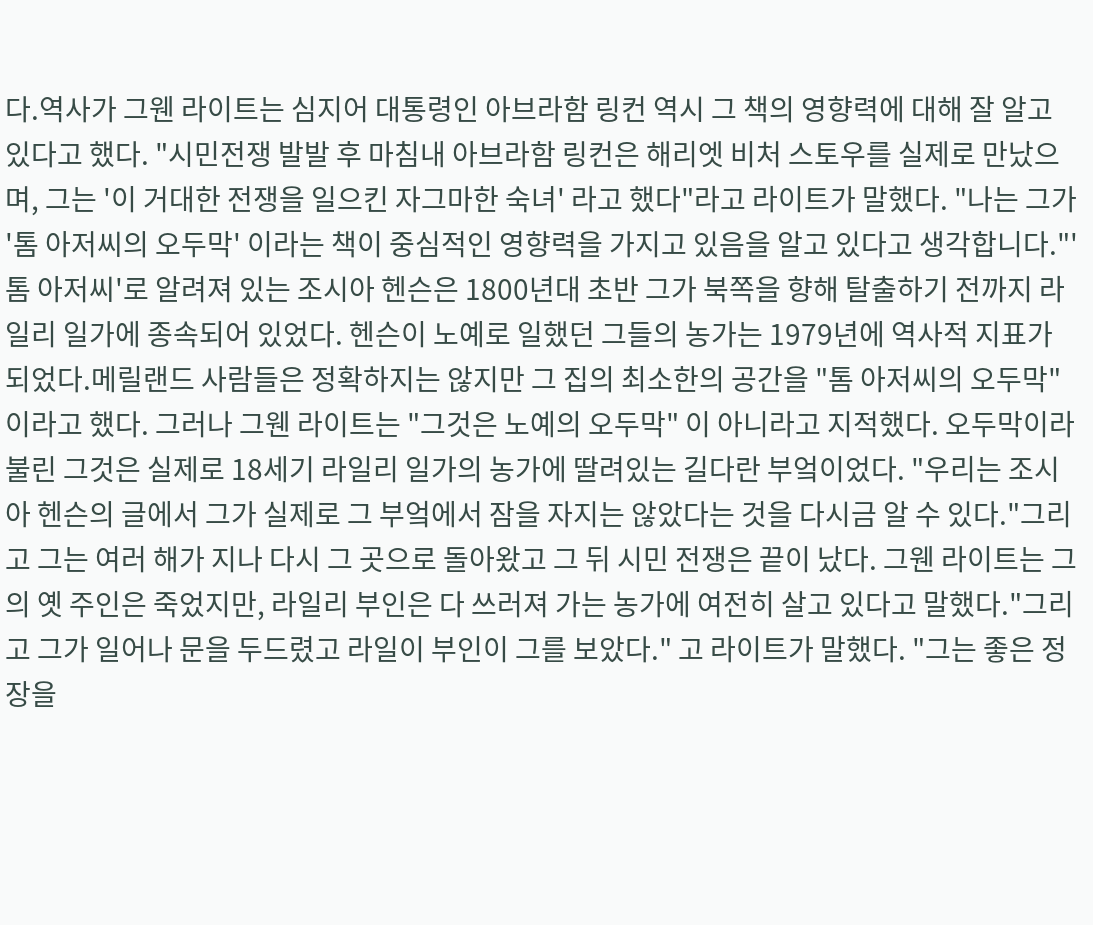다.역사가 그웬 라이트는 심지어 대통령인 아브라함 링컨 역시 그 책의 영향력에 대해 잘 알고 있다고 했다. "시민전쟁 발발 후 마침내 아브라함 링컨은 해리엣 비처 스토우를 실제로 만났으며, 그는 '이 거대한 전쟁을 일으킨 자그마한 숙녀' 라고 했다"라고 라이트가 말했다. "나는 그가 '톰 아저씨의 오두막' 이라는 책이 중심적인 영향력을 가지고 있음을 알고 있다고 생각합니다."'톰 아저씨'로 알려져 있는 조시아 헨슨은 1800년대 초반 그가 북쪽을 향해 탈출하기 전까지 라일리 일가에 종속되어 있었다. 헨슨이 노예로 일했던 그들의 농가는 1979년에 역사적 지표가 되었다.메릴랜드 사람들은 정확하지는 않지만 그 집의 최소한의 공간을 "톰 아저씨의 오두막" 이라고 했다. 그러나 그웬 라이트는 "그것은 노예의 오두막" 이 아니라고 지적했다. 오두막이라 불린 그것은 실제로 18세기 라일리 일가의 농가에 딸려있는 길다란 부엌이었다. "우리는 조시아 헨슨의 글에서 그가 실제로 그 부엌에서 잠을 자지는 않았다는 것을 다시금 알 수 있다."그리고 그는 여러 해가 지나 다시 그 곳으로 돌아왔고 그 뒤 시민 전쟁은 끝이 났다. 그웬 라이트는 그의 옛 주인은 죽었지만, 라일리 부인은 다 쓰러져 가는 농가에 여전히 살고 있다고 말했다."그리고 그가 일어나 문을 두드렸고 라일이 부인이 그를 보았다." 고 라이트가 말했다. "그는 좋은 정장을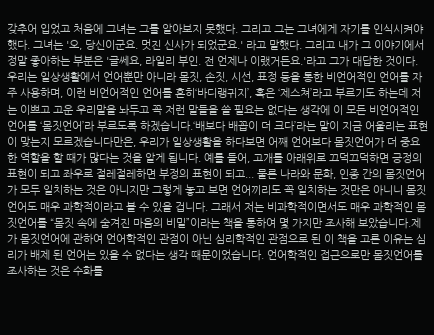갖추어 입었고 처음에 그녀는 그를 알아보지 못했다. 그리고 그는 그녀에게 자기를 인식시켜야 했다. 그녀는 '오, 당신이군요. 멋진 신사가 되었군요.' 라고 말했다. 그리고 내가 그 이야기에서 정말 좋아하는 부분은 '글쎄요, 라일리 부인. 전 언제나 이랬거든요.'라고 그가 대답한 것이다.
우리는 일상생활에서 언어뿐만 아니라 몸짓, 손짓, 시선, 표정 등을 통한 비언어적인 언어를 자주 사용하며, 이런 비언어적인 언어를 흔히‘바디랭귀지’, 혹은 ‘제스쳐’라고 부르기도 하는데 저는 이쁘고 고운 우리말을 놔두고 꼭 저런 말들을 쓸 필요는 없다는 생각에 이 모든 비언어적인 언어를 ‘몸짓언어’라 부르도록 하겠습니다.‘배보다 배꼽이 더 크다’라는 말이 지금 어울리는 표현이 맞는지 모르겠습니다만은, 우리가 일상생활을 하다보면 어째 언어보다 몸짓언어가 더 중요한 역할을 할 때가 많다는 것을 알게 됩니다. 예를 들어, 고개를 아래위로 끄덕끄덕하면 긍정의 표현이 되고 좌우로 절레절레하면 부정의 표현이 되고... 물론 나라와 문화, 인종 간의 몸짓언어가 모두 일치하는 것은 아니지만 그렇게 놓고 보면 언어끼리도 꼭 일치하는 것만은 아니니 몸짓언어도 매우 과학적이라고 볼 수 있을 겁니다. 그래서 저는 비과학적이면서도 매우 과학적인 몸짓언어를 “몸짓 속에 숨겨진 마음의 비밀”이라는 책을 통하여 몇 가지만 조사해 보았습니다.제가 몸짓언어에 관하여 언어학적인 관점이 아닌 심리학적인 관점으로 된 이 책을 고른 이유는 심리가 배제 된 언어는 있을 수 없다는 생각 때문이었습니다. 언어학적인 접근으로만 몸짓언어를 조사하는 것은 수화를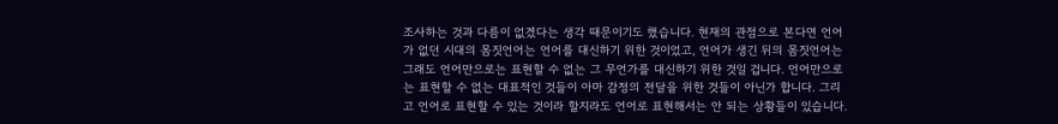조사하는 것과 다름이 없겠다는 생각 때문이기도 했습니다. 현재의 관점으로 본다면 언어가 없던 시대의 몸짓언어는 언어를 대신하기 위한 것이었고, 언어가 생긴 뒤의 몸짓언어는 그래도 언어만으로는 표현할 수 없는 그 무언가를 대신하기 위한 것일 겁니다. 언어만으로는 표현할 수 없는 대표적인 것들이 아마 감정의 전달을 위한 것들이 아닌가 합니다. 그리고 언어로 표현할 수 있는 것이라 할지라도 언어로 표현해서는 안 되는 상황들이 있습니다.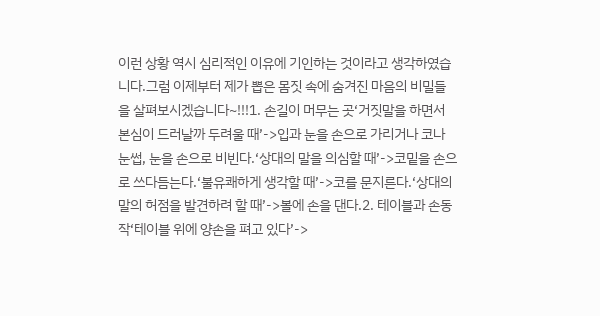이런 상황 역시 심리적인 이유에 기인하는 것이라고 생각하였습니다.그럼 이제부터 제가 뽑은 몸짓 속에 숨겨진 마음의 비밀들을 살펴보시겠습니다~!!!1. 손길이 머무는 곳‘거짓말을 하면서 본심이 드러날까 두려울 때’->입과 눈을 손으로 가리거나 코나 눈썹, 눈을 손으로 비빈다.‘상대의 말을 의심할 때’->코밑을 손으로 쓰다듬는다.‘불유쾌하게 생각할 때’->코를 문지른다.‘상대의 말의 허점을 발견하려 할 때’->볼에 손을 댄다.2. 테이블과 손동작‘테이블 위에 양손을 펴고 있다’->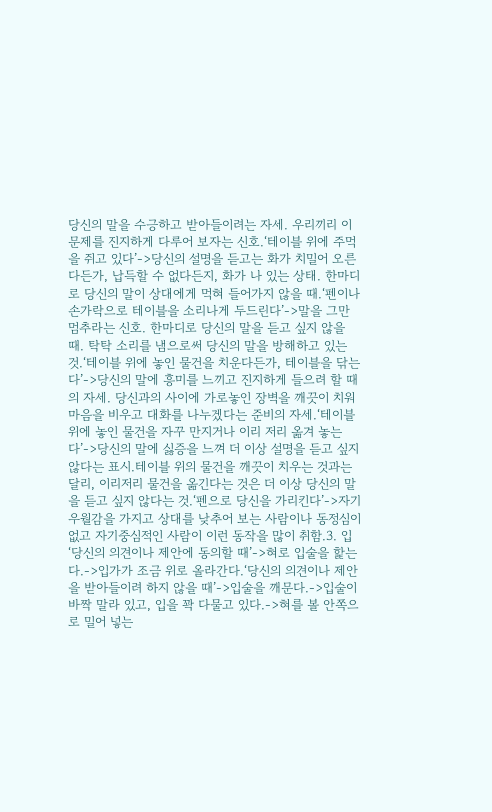당신의 말을 수긍하고 받아들이려는 자세. 우리끼리 이 문제를 진지하게 다루어 보자는 신호.‘테이블 위에 주먹을 쥐고 있다’->당신의 설명을 듣고는 화가 치밀어 오른다든가, 납득할 수 없다든지, 화가 나 있는 상태. 한마디로 당신의 말이 상대에게 먹혀 들어가지 않을 때.‘펜이나 손가락으로 테이블을 소리나게 두드린다’->말을 그만 멈추라는 신호. 한마디로 당신의 말을 듣고 싶지 않을 때. 탁탁 소리를 냄으로써 당신의 말을 방해하고 있는 것.‘테이블 위에 놓인 물건을 치운다든가, 테이블을 닦는다’->당신의 말에 흥미를 느끼고 진지하게 들으려 할 때의 자세. 당신과의 사이에 가로놓인 장벽을 깨끗이 치워 마음을 비우고 대화를 나누겠다는 준비의 자세.‘테이블 위에 놓인 물건을 자꾸 만지거나 이리 저리 옮겨 놓는다’->당신의 말에 싫증을 느껴 더 이상 설명을 듣고 싶지 않다는 표시.테이블 위의 물건을 깨끗이 치우는 것과는 달리, 이리저리 물건을 옮긴다는 것은 더 이상 당신의 말을 듣고 싶지 않다는 것.‘펜으로 당신을 가리킨다’->자기 우월감을 가지고 상대를 낮추어 보는 사람이나 동정심이 없고 자기중심적인 사람이 이런 동작을 많이 취함.3. 입‘당신의 의견이나 제안에 동의할 때’->혀로 입술을 핥는다.->입가가 조금 위로 올라간다.‘당신의 의견이나 제안을 받아들이려 하지 않을 때’->입술을 깨문다.->입술이 바짝 말라 있고, 입을 꽉 다물고 있다.->혀를 볼 안쪽으로 밀어 넣는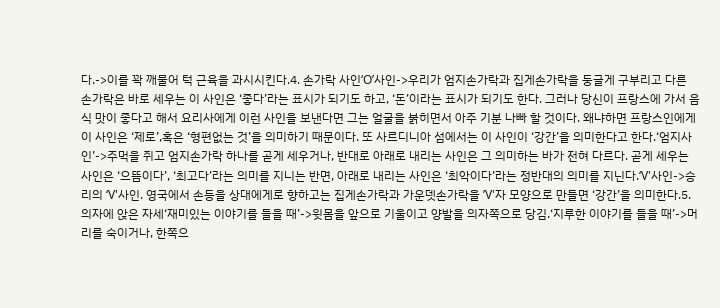다.->이를 꽉 깨물어 턱 근육을 과시시킨다.4. 손가락 사인‘O’사인->우리가 엄지손가락과 집게손가락을 둥글게 구부리고 다른 손가락은 바로 세우는 이 사인은 ‘좋다’라는 표시가 되기도 하고, ‘돈’이라는 표시가 되기도 한다. 그러나 당신이 프랑스에 가서 음식 맛이 좋다고 해서 요리사에게 이런 사인을 보낸다면 그는 얼굴을 붉히면서 아주 기분 나빠 할 것이다. 왜냐하면 프랑스인에게 이 사인은 ‘제로’,혹은 ‘형편없는 것’을 의미하기 때문이다. 또 사르디니아 섬에서는 이 사인이 ‘강간’을 의미한다고 한다.‘엄지사인’->주먹을 쥐고 엄지손가락 하나를 곧게 세우거나, 반대로 아래로 내리는 사인은 그 의미하는 바가 전혀 다르다. 곧게 세우는 사인은 ‘으뜸이다’, ‘최고다’라는 의미를 지니는 반면, 아래로 내리는 사인은 ‘최악이다’라는 정반대의 의미를 지닌다.‘V'사인->승리의 ‘V'사인. 영국에서 손등을 상대에게로 향하고는 집게손가락과 가운뎃손가락을 ’V'자 모양으로 만들면 ‘강간’을 의미한다.5. 의자에 앉은 자세‘재미있는 이야기를 들을 때’->윗몸을 앞으로 기울이고 양발을 의자쪽으로 당김.‘지루한 이야기를 들을 때’->머리를 숙이거나, 한쪽으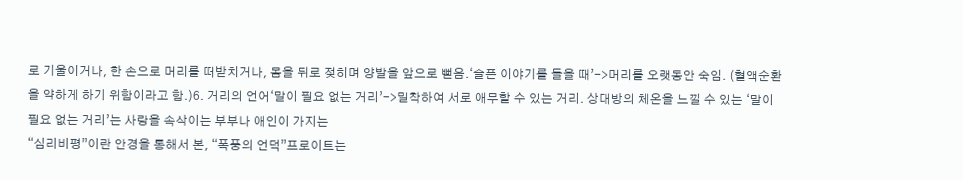로 기울이거나, 한 손으로 머리를 떠받치거나, 몸을 뒤로 젖히며 양발을 앞으로 뻗음.‘슬픈 이야기를 들을 때’->머리를 오랫동안 숙임. (혈액순환을 약하게 하기 위함이라고 함.)6. 거리의 언어‘말이 필요 없는 거리’->밀착하여 서로 애무할 수 있는 거리. 상대방의 체온을 느낄 수 있는 ‘말이 필요 없는 거리’는 사랑을 속삭이는 부부나 애인이 가지는
“심리비평”이란 안경을 통해서 본, “폭풍의 언덕”프로이트는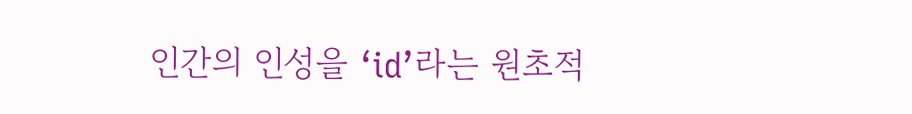인간의 인성을 ‘id’라는 원초적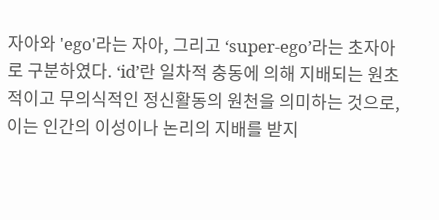자아와 'ego'라는 자아, 그리고 ‘super-ego’라는 초자아로 구분하였다. ‘id’란 일차적 충동에 의해 지배되는 원초적이고 무의식적인 정신활동의 원천을 의미하는 것으로, 이는 인간의 이성이나 논리의 지배를 받지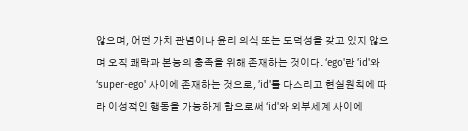않으며, 어떤 가치 관념이나 윤리 의식 또는 도덕성을 갖고 있지 않으며 오직 쾌락과 본능의 충족을 위해 존재하는 것이다. ‘ego'란 ’id'와 ‘super-ego' 사이에 존재하는 것으로, ’id'를 다스리고 현실원칙에 따라 이성적인 행동을 가능하게 함으로써 ‘id'와 외부세계 사이에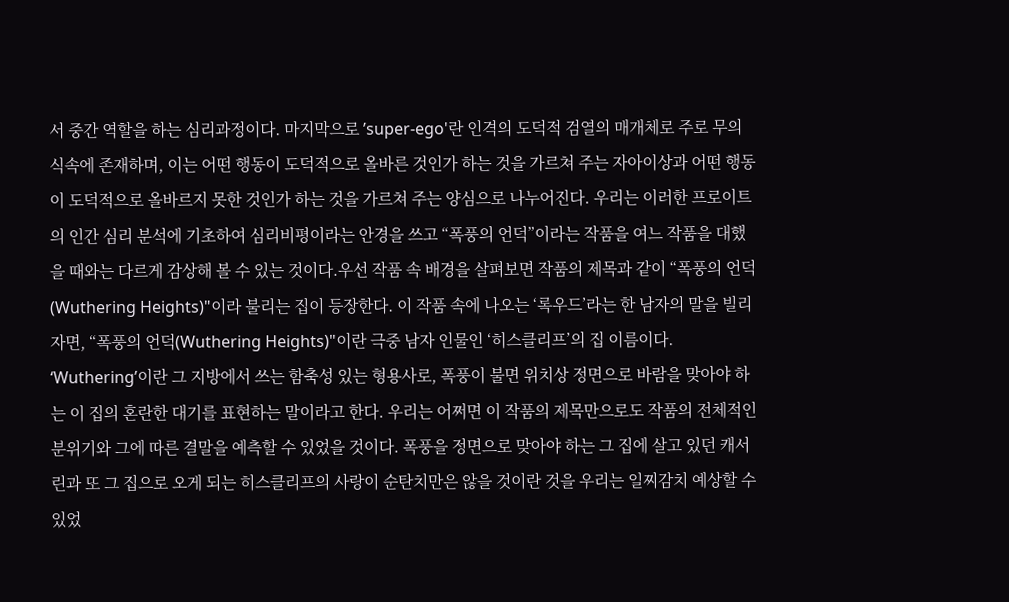서 중간 역할을 하는 심리과정이다. 마지막으로 ’super-ego'란 인격의 도덕적 검열의 매개체로 주로 무의식속에 존재하며, 이는 어떤 행동이 도덕적으로 올바른 것인가 하는 것을 가르쳐 주는 자아이상과 어떤 행동이 도덕적으로 올바르지 못한 것인가 하는 것을 가르쳐 주는 양심으로 나누어진다. 우리는 이러한 프로이트의 인간 심리 분석에 기초하여 심리비평이라는 안경을 쓰고 “폭풍의 언덕”이라는 작품을 여느 작품을 대했을 때와는 다르게 감상해 볼 수 있는 것이다.우선 작품 속 배경을 살펴보면 작품의 제목과 같이 “폭풍의 언덕(Wuthering Heights)"이라 불리는 집이 등장한다. 이 작품 속에 나오는 ‘록우드’라는 한 남자의 말을 빌리자면, “폭풍의 언덕(Wuthering Heights)"이란 극중 남자 인물인 ‘히스클리프’의 집 이름이다. ‘Wuthering’이란 그 지방에서 쓰는 함축성 있는 형용사로, 폭풍이 불면 위치상 정면으로 바람을 맞아야 하는 이 집의 혼란한 대기를 표현하는 말이라고 한다. 우리는 어쩌면 이 작품의 제목만으로도 작품의 전체적인 분위기와 그에 따른 결말을 예측할 수 있었을 것이다. 폭풍을 정면으로 맞아야 하는 그 집에 살고 있던 캐서린과 또 그 집으로 오게 되는 히스클리프의 사랑이 순탄치만은 않을 것이란 것을 우리는 일찌감치 예상할 수 있었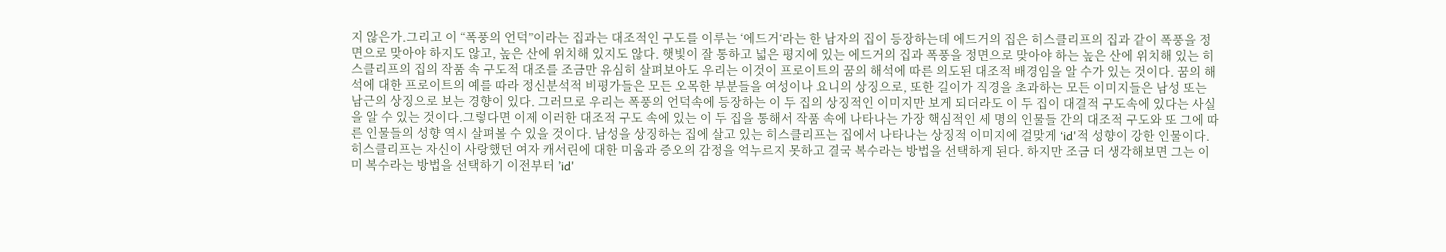지 않은가.그리고 이 “폭풍의 언덕”이라는 집과는 대조적인 구도를 이루는 ‘에드거‘라는 한 남자의 집이 등장하는데 에드거의 집은 히스클리프의 집과 같이 폭풍을 정면으로 맞아야 하지도 않고, 높은 산에 위치해 있지도 않다. 햇빛이 잘 통하고 넓은 평지에 있는 에드거의 집과 폭풍을 정면으로 맞아야 하는 높은 산에 위치해 있는 히스클리프의 집의 작품 속 구도적 대조를 조금만 유심히 살펴보아도 우리는 이것이 프로이트의 꿈의 해석에 따른 의도된 대조적 배경임을 알 수가 있는 것이다. 꿈의 해석에 대한 프로이트의 예를 따라 정신분석적 비평가들은 모든 오목한 부분들을 여성이나 요니의 상징으로, 또한 길이가 직경을 초과하는 모든 이미지들은 남성 또는 남근의 상징으로 보는 경향이 있다. 그러므로 우리는 폭풍의 언덕속에 등장하는 이 두 집의 상징적인 이미지만 보게 되더라도 이 두 집이 대결적 구도속에 있다는 사실을 알 수 있는 것이다.그렇다면 이제 이러한 대조적 구도 속에 있는 이 두 집을 통해서 작품 속에 나타나는 가장 핵심적인 세 명의 인물들 간의 대조적 구도와 또 그에 따른 인물들의 성향 역시 살펴볼 수 있을 것이다. 남성을 상징하는 집에 살고 있는 히스클리프는 집에서 나타나는 상징적 이미지에 걸맞게 ‘id'적 성향이 강한 인물이다. 히스클리프는 자신이 사랑했던 여자 캐서린에 대한 미움과 증오의 감정을 억누르지 못하고 결국 복수라는 방법을 선택하게 된다. 하지만 조금 더 생각해보면 그는 이미 복수라는 방법을 선택하기 이전부터 ’id'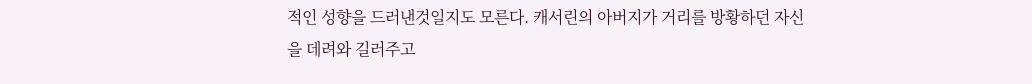적인 성향을 드러낸것일지도 모른다. 캐서린의 아버지가 거리를 방황하던 자신을 데려와 길러주고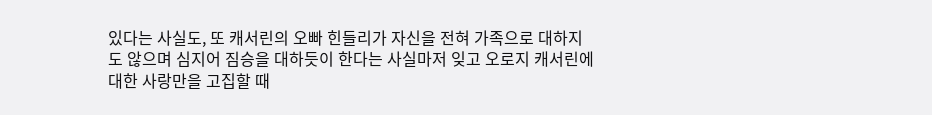있다는 사실도, 또 캐서린의 오빠 힌들리가 자신을 전혀 가족으로 대하지도 않으며 심지어 짐승을 대하듯이 한다는 사실마저 잊고 오로지 캐서린에 대한 사랑만을 고집할 때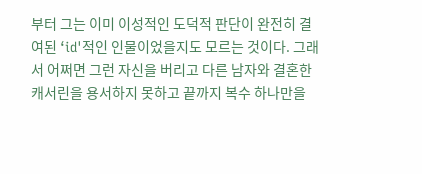부터 그는 이미 이성적인 도덕적 판단이 완전히 결여된 ‘id'적인 인물이었을지도 모르는 것이다. 그래서 어쩌면 그런 자신을 버리고 다른 남자와 결혼한 캐서린을 용서하지 못하고 끝까지 복수 하나만을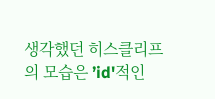생각했던 히스클리프의 모습은 ’id'적인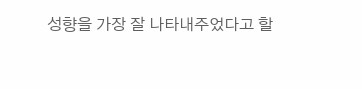성향을 가장 잘 나타내주었다고 할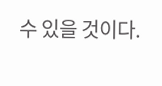수 있을 것이다.